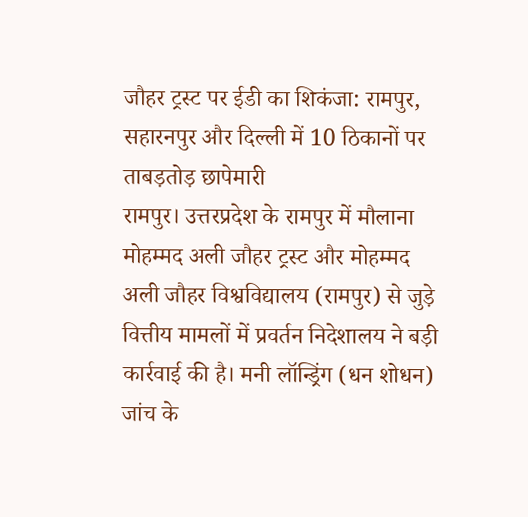जौहर ट्रस्ट पर ईडी का शिकंजा: रामपुर, सहारनपुर और दिल्ली में 10 ठिकानों पर ताबड़तोड़ छापेमारी
रामपुर। उत्तरप्रदेश के रामपुर में मौलाना मोहम्मद अली जौहर ट्रस्ट और मोहम्मद अली जौहर विश्वविद्यालय (रामपुर) से जुड़े वित्तीय मामलों में प्रवर्तन निदेशालय ने बड़ी कार्रवाई की है। मनी लॉन्ड्रिंग (धन शोधन) जांच के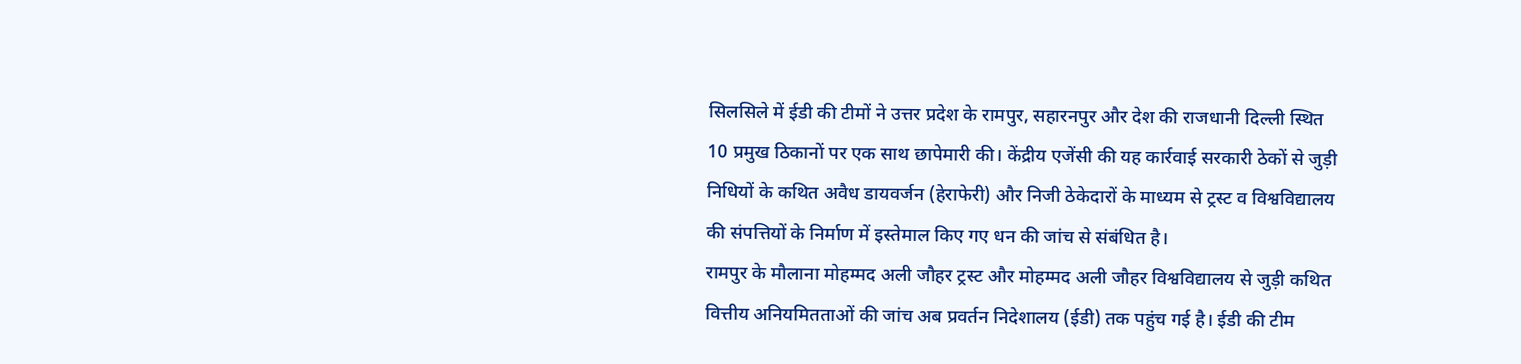सिलसिले में ईडी की टीमों ने उत्तर प्रदेश के रामपुर, सहारनपुर और देश की राजधानी दिल्ली स्थित 10 प्रमुख ठिकानों पर एक साथ छापेमारी की। केंद्रीय एजेंसी की यह कार्रवाई सरकारी ठेकों से जुड़ी निधियों के कथित अवैध डायवर्जन (हेराफेरी) और निजी ठेकेदारों के माध्यम से ट्रस्ट व विश्वविद्यालय की संपत्तियों के निर्माण में इस्तेमाल किए गए धन की जांच से संबंधित है।
रामपुर के मौलाना मोहम्मद अली जौहर ट्रस्ट और मोहम्मद अली जौहर विश्वविद्यालय से जुड़ी कथित वित्तीय अनियमितताओं की जांच अब प्रवर्तन निदेशालय (ईडी) तक पहुंच गई है। ईडी की टीम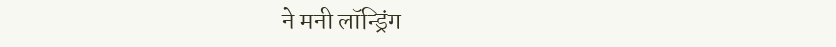ने मनी लॉन्ड्रिंग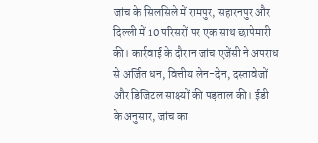जांच के सिलसिले में रामपुर, सहारनपुर और दिल्ली में 10 परिसरों पर एक साथ छापेमारी की। कार्रवाई के दौरान जांच एजेंसी ने अपराध से अर्जित धन, वित्तीय लेन-देन, दस्तावेजों और डिजिटल साक्ष्यों की पड़ताल की। ईडी के अनुसार, जांच का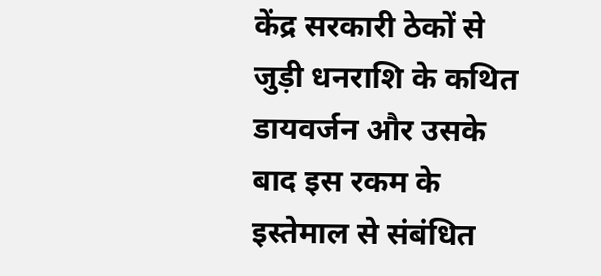केंद्र सरकारी ठेकों से जुड़ी धनराशि के कथित डायवर्जन और उसके बाद इस रकम के इस्तेमाल से संबंधित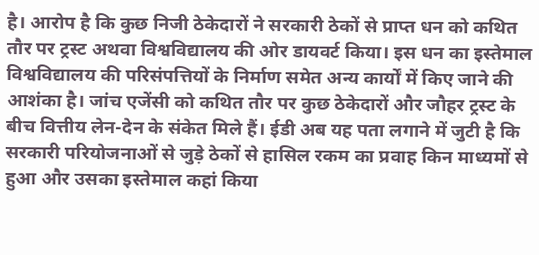है। आरोप है कि कुछ निजी ठेकेदारों ने सरकारी ठेकों से प्राप्त धन को कथित तौर पर ट्रस्ट अथवा विश्वविद्यालय की ओर डायवर्ट किया। इस धन का इस्तेमाल विश्वविद्यालय की परिसंपत्तियों के निर्माण समेत अन्य कार्यों में किए जाने की आशंका है। जांच एजेंसी को कथित तौर पर कुछ ठेकेदारों और जौहर ट्रस्ट के बीच वित्तीय लेन-देन के संकेत मिले हैं। ईडी अब यह पता लगाने में जुटी है कि सरकारी परियोजनाओं से जुड़े ठेकों से हासिल रकम का प्रवाह किन माध्यमों से हुआ और उसका इस्तेमाल कहां किया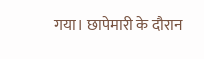गया। छापेमारी के दौरान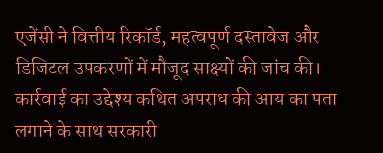एजेंसी ने वित्तीय रिकॉर्ड, महत्वपूर्ण दस्तावेज और डिजिटल उपकरणों में मौजूद साक्ष्यों की जांच की। कार्रवाई का उद्देश्य कथित अपराध की आय का पता लगाने के साथ सरकारी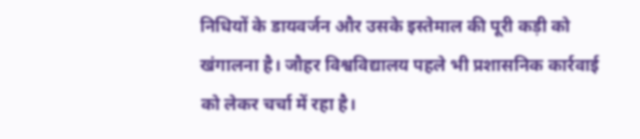निधियों के डायवर्जन और उसके इस्तेमाल की पूरी कड़ी को खंगालना है। जौहर विश्वविद्यालय पहले भी प्रशासनिक कार्रवाई को लेकर चर्चा में रहा है।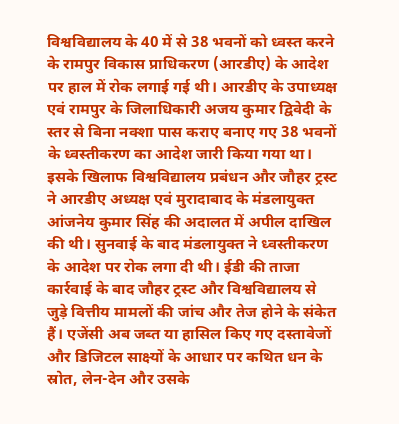विश्वविद्यालय के 40 में से 38 भवनों को ध्वस्त करने के रामपुर विकास प्राधिकरण (आरडीए) के आदेश पर हाल में रोक लगाई गई थी। आरडीए के उपाध्यक्ष एवं रामपुर के जिलाधिकारी अजय कुमार द्विवेदी के स्तर से बिना नक्शा पास कराए बनाए गए 38 भवनों के ध्वस्तीकरण का आदेश जारी किया गया था। इसके खिलाफ विश्वविद्यालय प्रबंधन और जौहर ट्रस्ट ने आरडीए अध्यक्ष एवं मुरादाबाद के मंडलायुक्त आंजनेय कुमार सिंह की अदालत में अपील दाखिल की थी। सुनवाई के बाद मंडलायुक्त ने ध्वस्तीकरण के आदेश पर रोक लगा दी थी। ईडी की ताजा कार्रवाई के बाद जौहर ट्रस्ट और विश्वविद्यालय से जुड़े वित्तीय मामलों की जांच और तेज होने के संकेत हैं। एजेंसी अब जब्त या हासिल किए गए दस्तावेजों और डिजिटल साक्ष्यों के आधार पर कथित धन के स्रोत, लेन-देन और उसके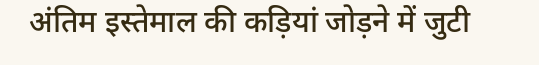अंतिम इस्तेमाल की कड़ियां जोड़ने में जुटी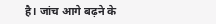है। जांच आगे बढ़ने के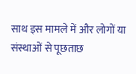साथ इस मामले में और लोगों या संस्थाओं से पूछताछ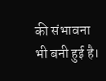की संभावना भी बनी हुई है।